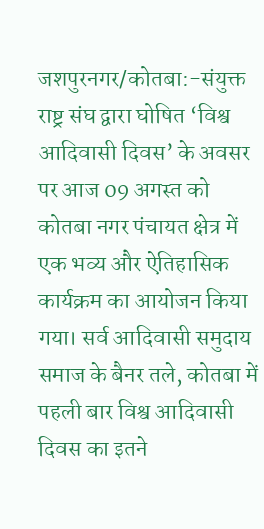जशपुरनगर/कोतबा:-संयुक्त राष्ट्र संघ द्वारा घोषित ‘विश्व आदिवासी दिवस’ के अवसर पर आज 09 अगस्त को कोतबा नगर पंचायत क्षेत्र में एक भव्य और ऐतिहासिक कार्यक्रम का आयोजन किया गया। सर्व आदिवासी समुदाय समाज के बैनर तले, कोतबा में पहली बार विश्व आदिवासी दिवस का इतने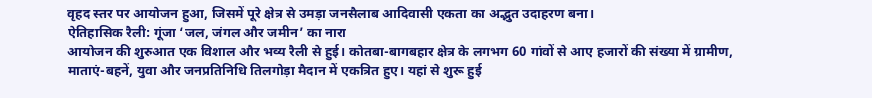वृहद स्तर पर आयोजन हुआ, जिसमें पूरे क्षेत्र से उमड़ा जनसैलाब आदिवासी एकता का अद्भुत उदाहरण बना।
ऐतिहासिक रैली: गूंजा ‘जल, जंगल और जमीन’ का नारा
आयोजन की शुरुआत एक विशाल और भव्य रैली से हुई। कोतबा-बागबहार क्षेत्र के लगभग 60 गांवों से आए हजारों की संख्या में ग्रामीण, माताएं-बहनें, युवा और जनप्रतिनिधि तिलगोड़ा मैदान में एकत्रित हुए। यहां से शुरू हुई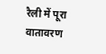रैली में पूरा वातावरण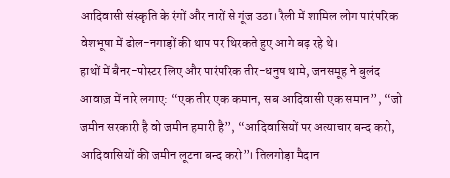आदिवासी संस्कृति के रंगों और नारों से गूंज उठा। रैली में शामिल लोग पारंपरिक वेशभूषा में ढोल-नगाड़ों की थाप पर थिरकते हुए आगे बढ़ रहे थे।
हाथों में बैनर-पोस्टर लिए और पारंपरिक तीर-धनुष थामे, जनसमूह ने बुलंद आवाज़ में नारे लगाए: “एक तीर एक कमान, सब आदिवासी एक समान”, “जो जमीन सरकारी है वो जमीन हमारी है”, “आदिवासियों पर अत्याचार बन्द करो, आदिवासियों की जमीन लूटना बन्द करो”। तिलगोड़ा मैदान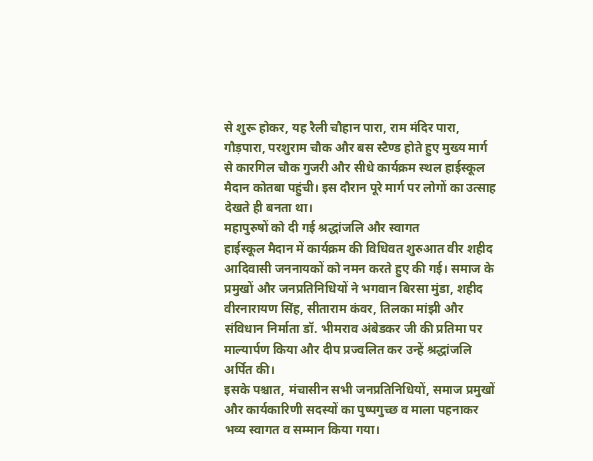से शुरू होकर, यह रैली चौहान पारा, राम मंदिर पारा, गौड़पारा, परशुराम चौक और बस स्टैण्ड होते हुए मुख्य मार्ग से कारगिल चौक गुजरी और सीधे कार्यक्रम स्थल हाईस्कूल मैदान कोतबा पहुंची। इस दौरान पूरे मार्ग पर लोगों का उत्साह देखते ही बनता था।
महापुरुषों को दी गई श्रद्धांजलि और स्वागत
हाईस्कूल मैदान में कार्यक्रम की विधिवत शुरुआत वीर शहीद आदिवासी जननायकों को नमन करते हुए की गई। समाज के प्रमुखों और जनप्रतिनिधियों ने भगवान बिरसा मुंडा, शहीद वीरनारायण सिंह, सीताराम कंवर, तिलका मांझी और संविधान निर्माता डॉ. भीमराव अंबेडकर जी की प्रतिमा पर माल्यार्पण किया और दीप प्रज्वलित कर उन्हें श्रद्धांजलि अर्पित की।
इसके पश्चात, मंचासीन सभी जनप्रतिनिधियों, समाज प्रमुखों और कार्यकारिणी सदस्यों का पुष्पगुच्छ व माला पहनाकर भव्य स्वागत व सम्मान किया गया।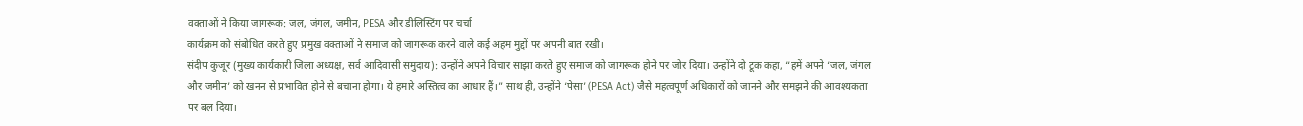वक्ताओं ने किया जागरूक: जल, जंगल, जमीन, PESA और डीलिस्टिंग पर चर्चा
कार्यक्रम को संबोधित करते हुए प्रमुख वक्ताओं ने समाज को जागरूक करने वाले कई अहम मुद्दों पर अपनी बात रखी।
संदीप कुजूर (मुख्य कार्यकारी जिला अध्यक्ष, सर्व आदिवासी समुदाय): उन्होंने अपने विचार साझा करते हुए समाज को जागरूक होने पर जोर दिया। उन्होंने दो टूक कहा, “हमें अपने ‘जल, जंगल और जमीन’ को खनन से प्रभावित होने से बचाना होगा। ये हमारे अस्तित्व का आधार हैं।” साथ ही, उन्होंने ‘पेसा’ (PESA Act) जैसे महत्वपूर्ण अधिकारों को जानने और समझने की आवश्यकता पर बल दिया।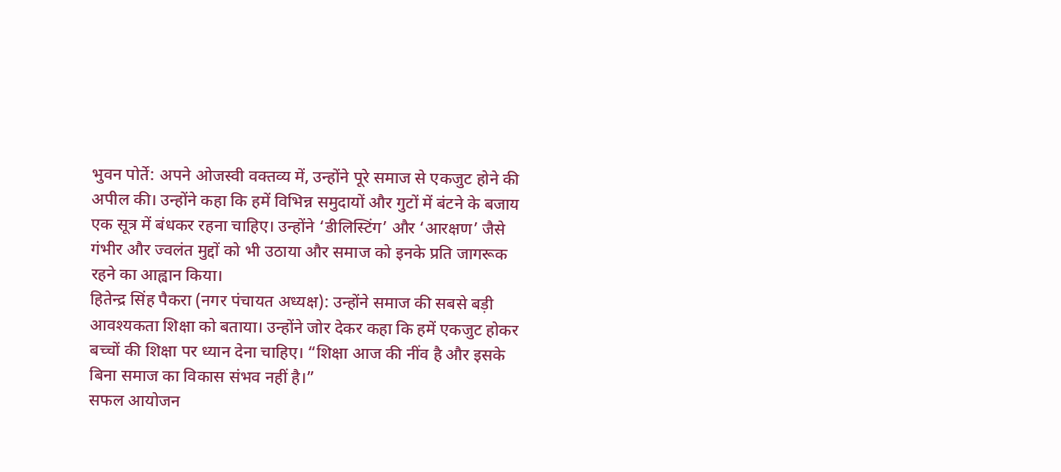भुवन पोर्ते: अपने ओजस्वी वक्तव्य में, उन्होंने पूरे समाज से एकजुट होने की अपील की। उन्होंने कहा कि हमें विभिन्न समुदायों और गुटों में बंटने के बजाय एक सूत्र में बंधकर रहना चाहिए। उन्होंने ‘डीलिस्टिंग’ और ‘आरक्षण’ जैसे गंभीर और ज्वलंत मुद्दों को भी उठाया और समाज को इनके प्रति जागरूक रहने का आह्वान किया।
हितेन्द्र सिंह पैकरा (नगर पंचायत अध्यक्ष): उन्होंने समाज की सबसे बड़ी आवश्यकता शिक्षा को बताया। उन्होंने जोर देकर कहा कि हमें एकजुट होकर बच्चों की शिक्षा पर ध्यान देना चाहिए। “शिक्षा आज की नींव है और इसके बिना समाज का विकास संभव नहीं है।”
सफल आयोजन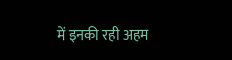में इनकी रही अहम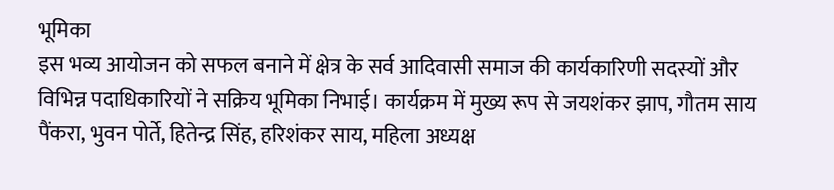भूमिका
इस भव्य आयोजन को सफल बनाने में क्षेत्र के सर्व आदिवासी समाज की कार्यकारिणी सदस्यों और विभिन्न पदाधिकारियों ने सक्रिय भूमिका निभाई। कार्यक्रम में मुख्य रूप से जयशंकर झाप, गौतम साय पैंकरा, भुवन पोर्ते, हितेन्द्र सिंह, हरिशंकर साय, महिला अध्यक्ष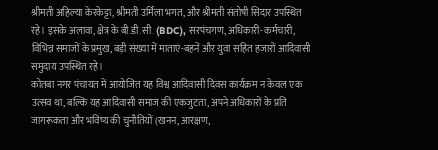श्रीमती अहिल्या केरकेट्टा, श्रीमती उर्मिला भगत, और श्रीमती संतोषी सिदार उपस्थित रहे। इसके अलावा, क्षेत्र के बी.डी.सी. (BDC), सरपंचगण, अधिकारी-कर्मचारी, विभिन्न समाजों के प्रमुख, बड़ी संख्या में माताएं-बहनें और युवा सहित हजारों आदिवासी समुदाय उपस्थित रहे।
कोतबा नगर पंचायत में आयोजित यह विश्व आदिवासी दिवस कार्यक्रम न केवल एक उत्सव था, बल्कि यह आदिवासी समाज की एकजुटता, अपने अधिकारों के प्रति जागरूकता और भविष्य की चुनौतियों (खनन, आरक्षण,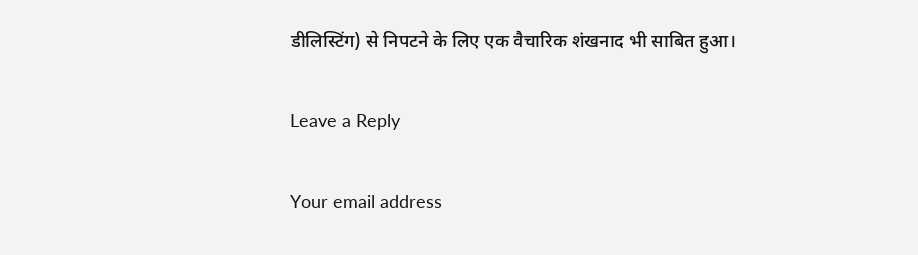डीलिस्टिंग) से निपटने के लिए एक वैचारिक शंखनाद भी साबित हुआ।

Leave a Reply

Your email address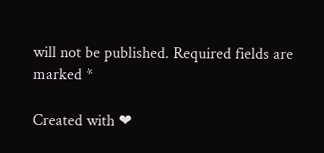will not be published. Required fields are marked *

Created with ❤